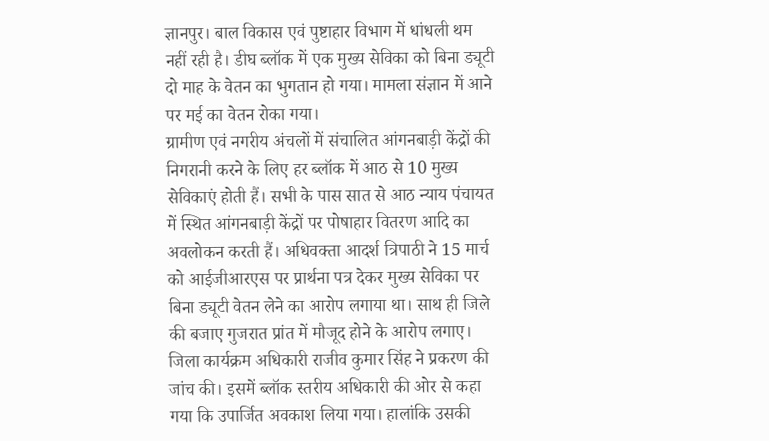ज्ञानपुर। बाल विकास एवं पुष्टाहार विभाग में धांधली थम नहीं रही है। डीघ ब्लॉक में एक मुख्य सेविका को बिना ड्यूटी दो माह के वेतन का भुगतान हो गया। मामला संज्ञान में आने पर मई का वेतन रोका गया।
ग्रामीण एवं नगरीय अंचलों में संचालित आंगनबाड़ी केंद्रों की निगरानी करने के लिए हर ब्लॉक में आठ से 10 मुख्य सेविकाएं होती हैं। सभी के पास सात से आठ न्याय पंचायत में स्थित आंगनबाड़ी केंद्रों पर पोषाहार वितरण आदि का अवलोकन करती हैं। अधिवक्ता आदर्श त्रिपाठी ने 15 मार्च को आईजीआरएस पर प्रार्थना पत्र देकर मुख्य सेविका पर बिना ड्यूटी वेतन लेने का आरोप लगाया था। साथ ही जिले की बजाए गुजरात प्रांत में मौजूद होने के आरोप लगाए।
जिला कार्यक्रम अधिकारी राजीव कुमार सिंह ने प्रकरण की जांच की। इसमें ब्लॉक स्तरीय अधिकारी की ओर से कहा गया कि उपार्जित अवकाश लिया गया। हालांकि उसकी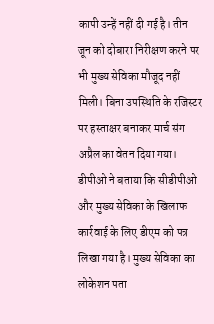कापी उन्हें नहीं दी गई है। तीन जून को दोबारा निरीक्षण करने पर भी मुख्य सेविका मौजूद नहीं मिली। बिना उपस्थिति के रजिस्टर पर हस्ताक्षर बनाकर मार्च संग अप्रैल का वेतन दिया गया। डीपीओ ने बताया कि सीडीपीओ और मुख्य सेविका के खिलाफ कार्रवाई के लिए डीएम को पत्र लिखा गया है। मुख्य सेविका का लोकेशन पता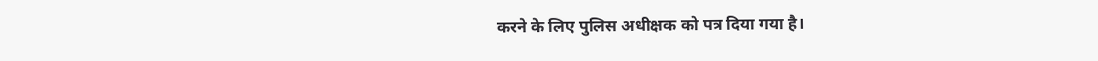करने के लिए पुलिस अधीक्षक को पत्र दिया गया है।